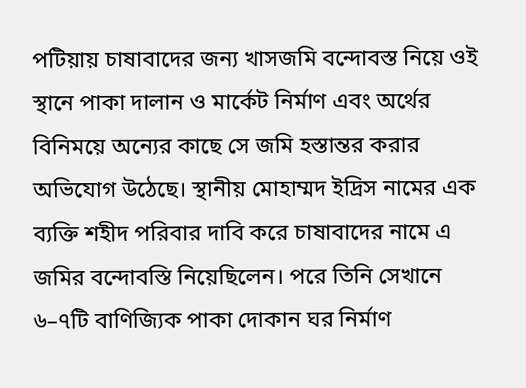পটিয়ায় চাষাবাদের জন্য খাসজমি বন্দোবস্ত নিয়ে ওই স্থানে পাকা দালান ও মার্কেট নির্মাণ এবং অর্থের বিনিময়ে অন্যের কাছে সে জমি হস্তান্তর করার অভিযোগ উঠেছে। স্থানীয় মোহাম্মদ ইদ্রিস নামের এক ব্যক্তি শহীদ পরিবার দাবি করে চাষাবাদের নামে এ জমির বন্দোবস্তি নিয়েছিলেন। পরে তিনি সেখানে ৬–৭টি বাণিজ্যিক পাকা দোকান ঘর নির্মাণ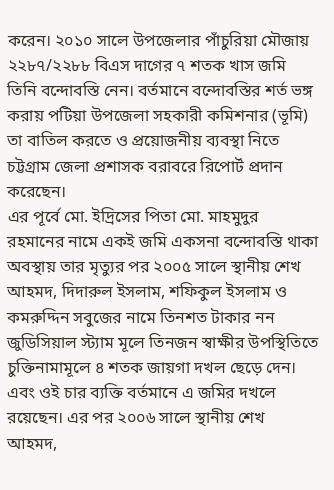করেন। ২০১০ সালে উপজেলার পাঁচুরিয়া মৌজায় ২২৮৭/২২৮৮ বিএস দাগের ৭ শতক খাস জমি তিনি বন্দোবস্তি নেন। বর্তমানে বন্দোবস্তির শর্ত ভঙ্গ করায় পটিয়া উপজেলা সহকারী কমিশনার (ভূমি) তা বাতিল করতে ও প্রয়োজনীয় ব্যবস্থা নিতে চট্টগ্রাম জেলা প্রশাসক বরাবরে রিপোর্ট প্রদান করেছেন।
এর পূর্বে মো. ইদ্রিসের পিতা মো. মাহমুদুর রহমানের নামে একই জমি একসনা বন্দোবস্তি থাকা অবস্থায় তার মৃত্যুর পর ২০০৫ সালে স্থানীয় শেখ আহমদ, দিদারুল ইসলাম, শফিকুল ইসলাম ও কমরুদ্দিন সবুজের নামে তিনশত টাকার নন জুডিসিয়াল স্ট্যাম মূলে তিনজন স্বাক্ষীর উপস্থিতিতে চুক্তিনামামূলে ৪ শতক জায়গা দখল ছেড়ে দেন। এবং ওই চার ব্যক্তি বর্তমানে এ জমির দখলে রয়েছেন। এর পর ২০০৬ সালে স্থানীয় শেখ আহমদ,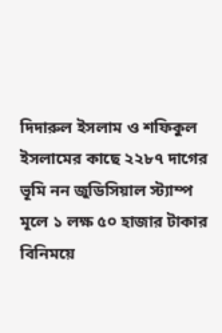দিদারুল ইসলাম ও শফিকুল ইসলামের কাছে ২২৮৭ দাগের ভূমি নন জুডিসিয়াল স্ট্যাম্প মূলে ১ লক্ষ ৫০ হাজার টাকার বিনিময়ে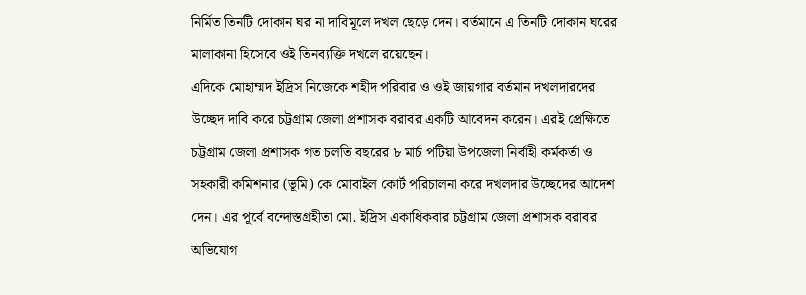নির্মিত তিনটি দোকান ঘর না দাবিমূলে দখল ছেড়ে দেন। বর্তমানে এ তিনটি দোকান ঘরের মালাকানা হিসেবে ওই তিনব্যক্তি দখলে রয়েছেন।
এদিকে মোহাম্মদ ইদ্রিস নিজেকে শহীদ পরিবার ও ওই জায়গার বর্তমান দখলদারদের উচ্ছেদ দাবি করে চট্টগ্রাম জেলা প্রশাসক বরাবর একটি আবেদন করেন। এরই প্রেক্ষিতে চট্টগ্রাম জেলা প্রশাসক গত চলতি বছরের ৮ মার্চ পটিয়া উপজেলা নির্বাহী কর্মকর্তা ও সহকারী কমিশনার (ভূমি) কে মোবাইল কোর্ট পরিচালনা করে দখলদার উচ্ছেদের আদেশ দেন। এর পূর্বে বন্দোস্তগ্রহীতা মো. ইদ্রিস একাধিকবার চট্টগ্রাম জেলা প্রশাসক বরাবর অভিযোগ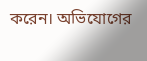করেন। অভিযোগের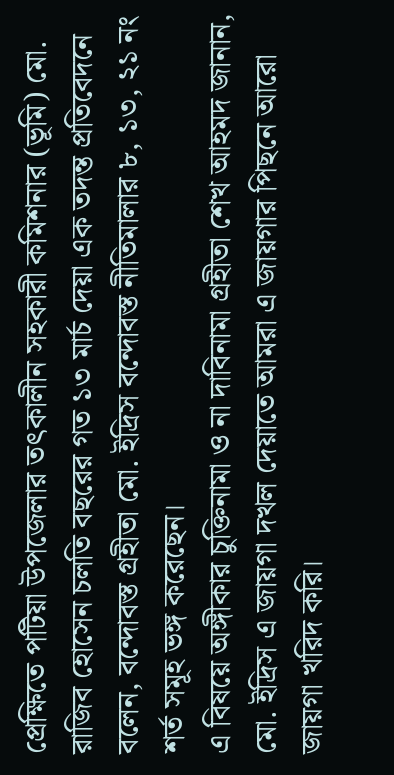প্রেক্ষিতে পটিয়া উপজেলার তৎকালীন সহকারী কমিশনার (ভূমি) মো. রাজিব হোসেন চলতি বছরের গত ১৩ মার্চ দেয়া এক তদন্ত প্রতিবেদনে বলেন, বন্দোবস্ত গ্রহীতা মো. ইদ্রিস বন্দোবস্ত নীতিমালার ৮, ১৩, ২১ নং শর্ত সমূহ ভঙ্গ করেছেন।
এ বিষয়ে অঙ্গীকার চুক্তিনামা ও না দাবিনামা গ্রহীতা শেখ আহমদ জানান, মো. ইদ্রিস এ জায়গা দখল দেয়াতে আমরা এ জায়গার পিছনে আরো জায়গা খরিদ করি।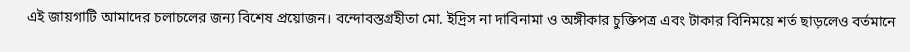এই জায়গাটি আমাদের চলাচলের জন্য বিশেষ প্রয়োজন। বন্দোবস্তগ্রহীতা মো. ইদ্রিস না দাবিনামা ও অঙ্গীকার চুক্তিপত্র এবং টাকার বিনিময়ে শর্ত ছাড়লেও বর্তমানে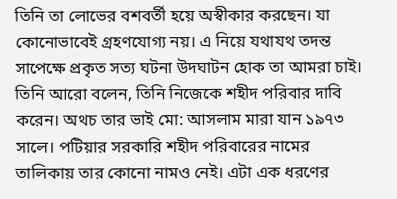তিনি তা লোভের বশবর্তী হয়ে অস্বীকার করছেন। যা কোনোভাবেই গ্রহণযোগ্য নয়। এ নিয়ে যথাযথ তদন্ত সাপেক্ষে প্রকৃত সত্য ঘটনা উদঘাটন হোক তা আমরা চাই। তিনি আরো বলেন, তিনি নিজেকে শহীদ পরিবার দাবি করেন। অথচ তার ভাই মো: আসলাম মারা যান ১৯৭৩ সালে। পটিয়ার সরকারি শহীদ পরিবারের নামের তালিকায় তার কোনো নামও নেই। এটা এক ধরণের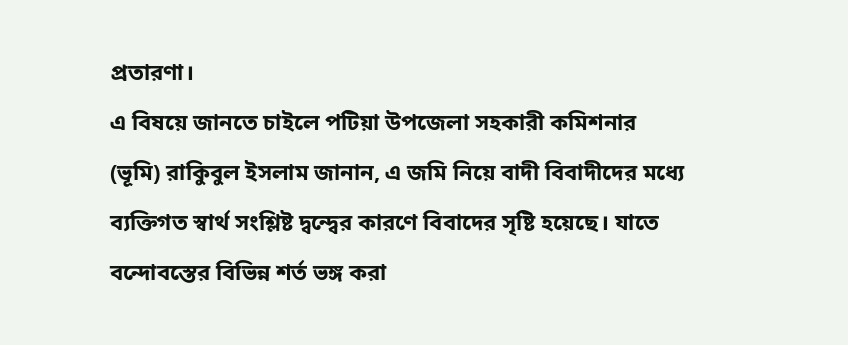প্রতারণা।
এ বিষয়ে জানতে চাইলে পটিয়া উপজেলা সহকারী কমিশনার (ভূমি) রাকিুবুল ইসলাম জানান, এ জমি নিয়ে বাদী বিবাদীদের মধ্যে ব্যক্তিগত স্বার্থ সংশ্লিষ্ট দ্বন্দ্বের কারণে বিবাদের সৃষ্টি হয়েছে। যাতে বন্দোবস্তের বিভিন্ন শর্ত ভঙ্গ করা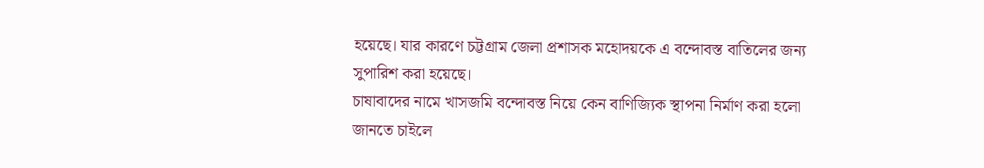হয়েছে। যার কারণে চট্টগ্রাম জেলা প্রশাসক মহোদয়কে এ বন্দোবস্ত বাতিলের জন্য সুপারিশ করা হয়েছে।
চাষাবাদের নামে খাসজমি বন্দোবস্ত নিয়ে কেন বাণিজ্যিক স্থাপনা নির্মাণ করা হলো জানতে চাইলে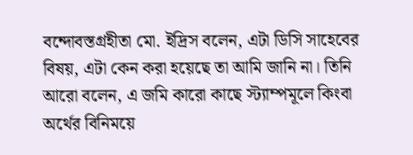বন্দোবস্তগ্রহীতা মো. ইদ্রিস বলেন, এটা ডিসি সাহেবের বিষয়, এটা কেন করা হয়েছে তা আমি জানি না। তিনি আরো বলেন, এ জমি কারো কাছে স্ট্যাম্পমূলে কিংবা অর্থের বিনিময়ে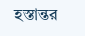হস্তান্তর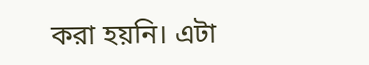করা হয়নি। এটা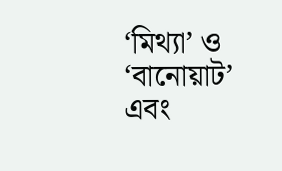‘মিথ্যা’ ও ‘বানোয়াট’ এবং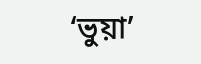‘ভুয়া’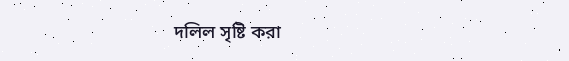দলিল সৃষ্টি করা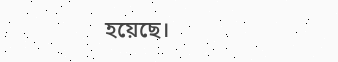হয়েছে।